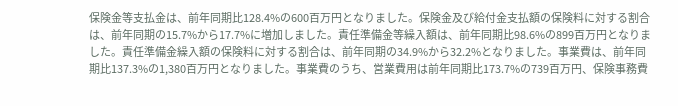保険金等支払金は、前年同期比128.4%の600百万円となりました。保険金及び給付金支払額の保険料に対する割合は、前年同期の15.7%から17.7%に増加しました。責任準備金等繰入額は、前年同期比98.6%の899百万円となりました。責任準備金繰入額の保険料に対する割合は、前年同期の34.9%から32.2%となりました。事業費は、前年同期比137.3%の1,380百万円となりました。事業費のうち、営業費用は前年同期比173.7%の739百万円、保険事務費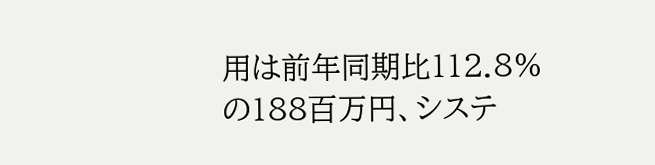用は前年同期比112.8%の188百万円、システ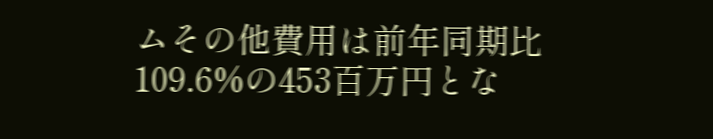ムその他費用は前年同期比109.6%の453百万円とな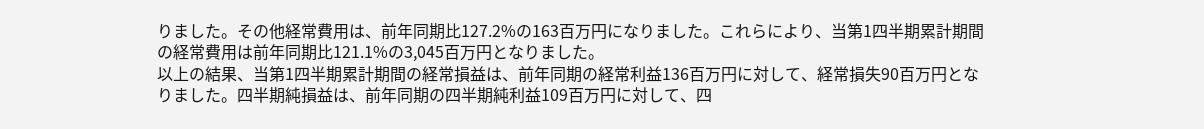りました。その他経常費用は、前年同期比127.2%の163百万円になりました。これらにより、当第1四半期累計期間の経常費用は前年同期比121.1%の3,045百万円となりました。
以上の結果、当第1四半期累計期間の経常損益は、前年同期の経常利益136百万円に対して、経常損失90百万円となりました。四半期純損益は、前年同期の四半期純利益109百万円に対して、四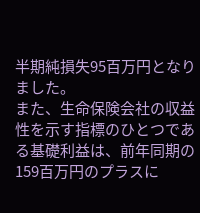半期純損失95百万円となりました。
また、生命保険会社の収益性を示す指標のひとつである基礎利益は、前年同期の159百万円のプラスに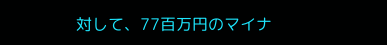対して、77百万円のマイナ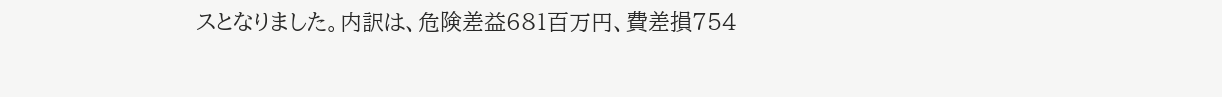スとなりました。内訳は、危険差益681百万円、費差損754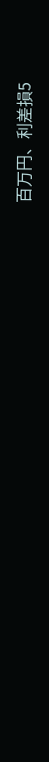百万円、利差損5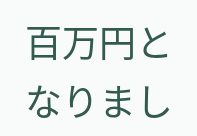百万円となりまし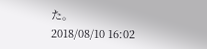た。
2018/08/10 16:02